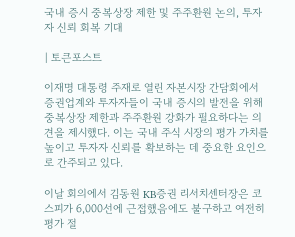국내 증시 중복상장 제한 및 주주환원 논의, 투자자 신뢰 회복 기대

| 토큰포스트

이재명 대통령 주재로 열린 자본시장 간담회에서 증권업계와 투자자들이 국내 증시의 발전을 위해 중복상장 제한과 주주환원 강화가 필요하다는 의견을 제시했다. 이는 국내 주식 시장의 평가 가치를 높이고 투자자 신뢰를 확보하는 데 중요한 요인으로 간주되고 있다.

이날 회의에서 김동원 KB증권 리서치센터장은 코스피가 6,000선에 근접했음에도 불구하고 여전히 평가 절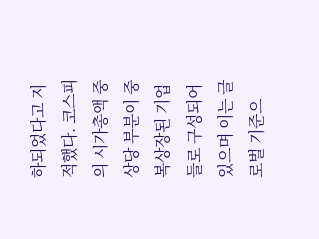하되었다고 지적했다. 코스피의 시가총액 중 상당 부분이 중복상장된 기업들로 구성되어 있으며 이는 글로벌 기준으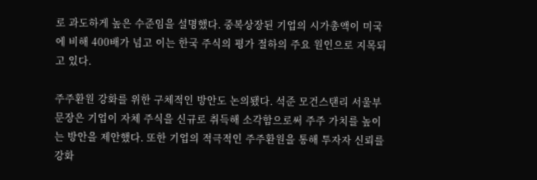로 과도하게 높은 수준임을 설명했다. 중복상장된 기업의 시가총액이 미국에 비해 400배가 넘고 이는 한국 주식의 평가 절하의 주요 원인으로 지목되고 있다.

주주환원 강화를 위한 구체적인 방안도 논의됐다. 석준 모건스탠리 서울부문장은 기업이 자체 주식을 신규로 취득해 소각함으로써 주주 가치를 높이는 방안을 제안했다. 또한 기업의 적극적인 주주환원을 통해 투자자 신뢰를 강화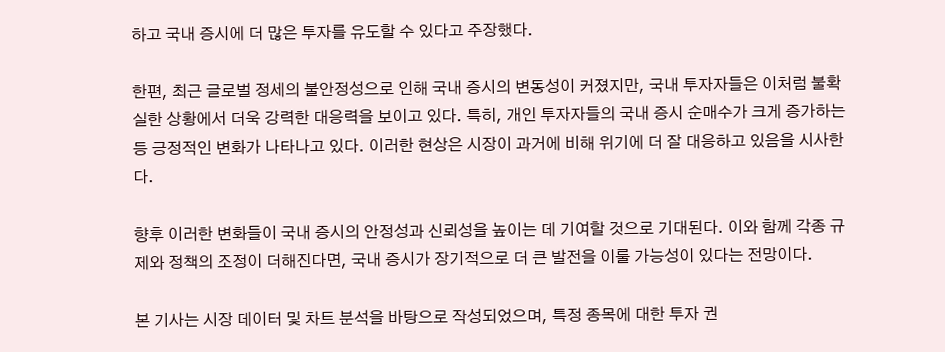하고 국내 증시에 더 많은 투자를 유도할 수 있다고 주장했다.

한편, 최근 글로벌 정세의 불안정성으로 인해 국내 증시의 변동성이 커졌지만, 국내 투자자들은 이처럼 불확실한 상황에서 더욱 강력한 대응력을 보이고 있다. 특히, 개인 투자자들의 국내 증시 순매수가 크게 증가하는 등 긍정적인 변화가 나타나고 있다. 이러한 현상은 시장이 과거에 비해 위기에 더 잘 대응하고 있음을 시사한다.

향후 이러한 변화들이 국내 증시의 안정성과 신뢰성을 높이는 데 기여할 것으로 기대된다. 이와 함께 각종 규제와 정책의 조정이 더해진다면, 국내 증시가 장기적으로 더 큰 발전을 이룰 가능성이 있다는 전망이다.

본 기사는 시장 데이터 및 차트 분석을 바탕으로 작성되었으며, 특정 종목에 대한 투자 권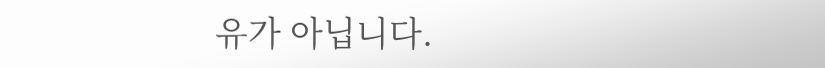유가 아닙니다.